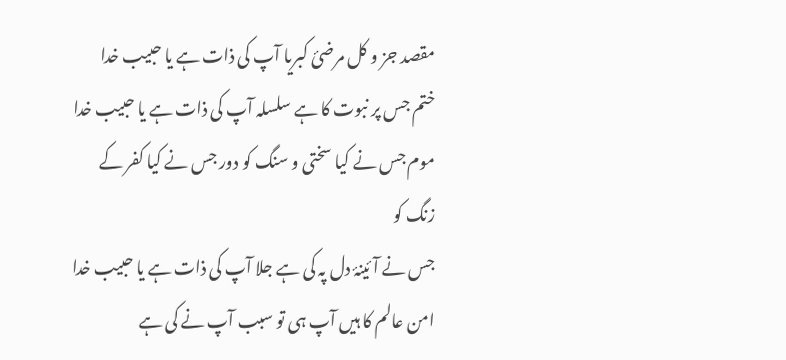مقصد جز و کل مرضئ کبریا آپ کی ذات ہے یا حبیب خدا
ختم جس پر نبوت کا ہے سلسلہ آپ کی ذات ہے یا حبیب خدا
موم جس نے کیا سختی و سنگ کو دور جس نے کیا کفر کے زنگ کو
جس نے آئینۂ دل پہ کی ہے جلا آپ کی ذات ہے یا حبیب خدا
امن عالم کا ہیں آپ ہی تو سبب آپ نے کی ہے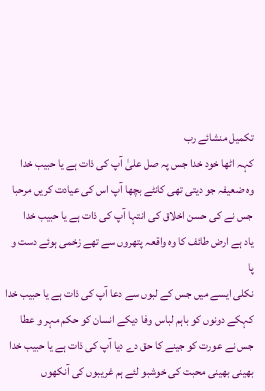تکمیل منشائے رب
کہہ اٹھا خود خدا جس پہ صل علیٰ آپ کی ذات ہے یا حبیب خدا
وہ ضعیفہ جو دیتی تھی کانٹے بچھا آپ اس کی عیادت کریں مرحبا
جس نے کی حسن اخلاق کی انتہا آپ کی ذات ہے یا حبیب خدا
یاد ہے ارض طائف کا وہ واقعہ پتھروں سے تھے زخمی ہوئے دست و پا
نکلی ایسے میں جس کے لبوں سے دعا آپ کی ذات ہے یا حبیب خدا
کہکے دونوں کو باہم لباس وفا دیکے انسان کو حکم مہر و عطا
جس نے عورت کو جینے کا حق دے دیا آپ کی ذات ہے یا حبیب خدا
بھینی بھینی محبت کی خوشبو لئے ہم غریبوں کی آنکھوں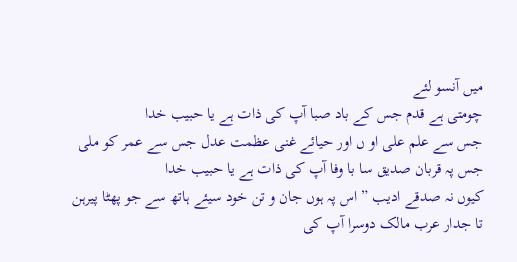میں آنسو لئے
چومتی ہے قدم جس کے باد صبا آپ کی ذات ہے یا حبیب خدا
جس سے علم علی او ں اور حیائے غنی عظمت عدل جس سے عمر کو ملی
جس پہ قربان صدیق سا با وفا آپ کی ذات ہے یا حبیب خدا
کیوں نہ صدقے ادیب ” اس پہ ہوں جان و تن خود سیئے ہاتھ سے جو پھٹا پیرہن
تا جدار عرب مالک دوسرا آپ کی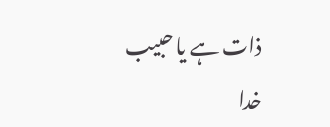ذات ہے یا حبیب خدا